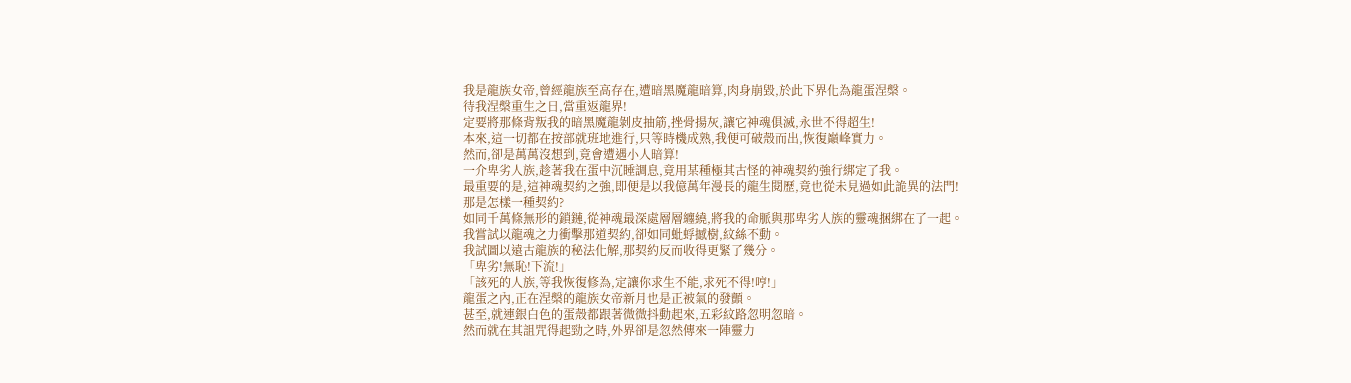我是龍族女帝,曾經龍族至高存在,遭暗黑魔龍暗算,肉身崩毀,於此下界化為龍蛋涅槃。
待我涅槃重生之日,當重返龍界!
定要將那條背叛我的暗黑魔龍剝皮抽筋,挫骨揚灰,讓它神魂俱滅,永世不得超生!
本來,這一切都在按部就班地進行,只等時機成熟,我便可破殼而出,恢復巔峰實力。
然而,卻是萬萬沒想到,竟會遭遇小人暗算!
一介卑劣人族,趁著我在蛋中沉睡調息,竟用某種極其古怪的神魂契約強行綁定了我。
最重要的是,這神魂契約之強,即便是以我億萬年漫長的龍生閱歷,竟也從未見過如此詭異的法門!
那是怎樣一種契約?
如同千萬條無形的鎖鏈,從神魂最深處層層纏繞,將我的命脈與那卑劣人族的靈魂捆綁在了一起。
我嘗試以龍魂之力衝擊那道契約,卻如同蚍蜉撼樹,紋絲不動。
我試圖以遠古龍族的秘法化解,那契約反而收得更緊了幾分。
「卑劣!無恥!下流!」
「該死的人族,等我恢復修為,定讓你求生不能,求死不得!哼!」
龍蛋之內,正在涅槃的龍族女帝新月也是正被氣的發顫。
甚至,就連銀白色的蛋殼都跟著微微抖動起來,五彩紋路忽明忽暗。
然而就在其詛咒得起勁之時,外界卻是忽然傳來一陣靈力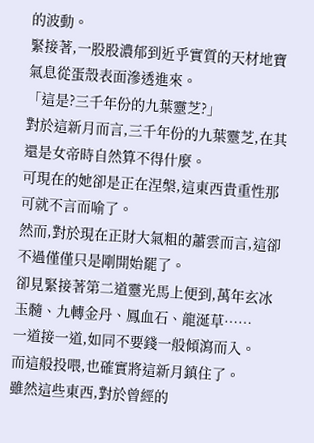的波動。
緊接著,一股股濃郁到近乎實質的天材地寶氣息從蛋殼表面滲透進來。
「這是?三千年份的九葉靈芝?」
對於這新月而言,三千年份的九葉靈芝,在其還是女帝時自然算不得什麼。
可現在的她卻是正在涅槃,這東西貴重性那可就不言而喻了。
然而,對於現在正財大氣粗的蕭雲而言,這卻不過僅僅只是剛開始罷了。
卻見緊接著第二道靈光馬上便到,萬年玄冰玉髓、九轉金丹、鳳血石、龍涎草……
一道接一道,如同不要錢一般傾瀉而入。
而這般投喂,也確實將這新月鎮住了。
雖然這些東西,對於曾經的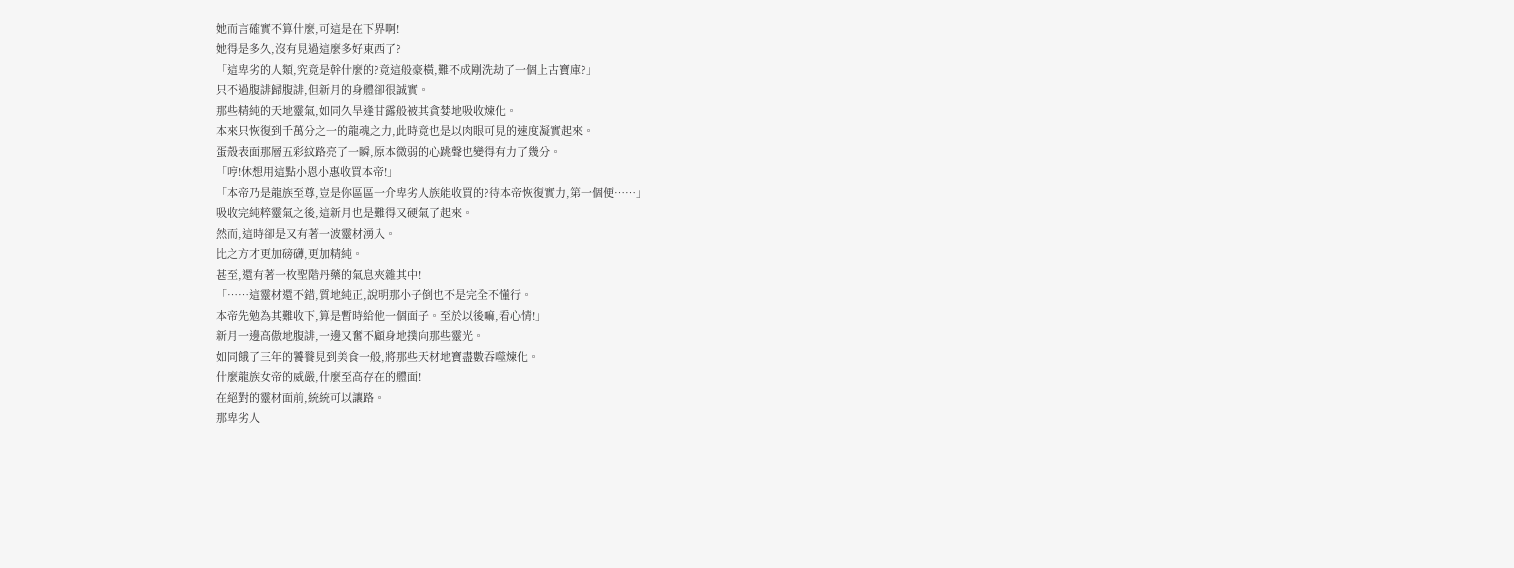她而言確實不算什麼,可這是在下界啊!
她得是多久,沒有見過這麼多好東西了?
「這卑劣的人類,究竟是幹什麼的?竟這般豪橫,難不成剛洗劫了一個上古寶庫?」
只不過腹誹歸腹誹,但新月的身體卻很誠實。
那些精純的天地靈氣,如同久旱逢甘露般被其貪婪地吸收煉化。
本來只恢復到千萬分之一的龍魂之力,此時竟也是以肉眼可見的速度凝實起來。
蛋殼表面那層五彩紋路亮了一瞬,原本微弱的心跳聲也變得有力了幾分。
「哼!休想用這點小恩小惠收買本帝!」
「本帝乃是龍族至尊,豈是你區區一介卑劣人族能收買的?待本帝恢復實力,第一個便……」
吸收完純粹靈氣之後,這新月也是難得又硬氣了起來。
然而,這時卻是又有著一波靈材湧入。
比之方才更加磅礴,更加精純。
甚至,還有著一枚聖階丹藥的氣息夾雜其中!
「……這靈材還不錯,質地純正,說明那小子倒也不是完全不懂行。
本帝先勉為其難收下,算是暫時給他一個面子。至於以後嘛,看心情!」
新月一邊高傲地腹誹,一邊又奮不顧身地撲向那些靈光。
如同餓了三年的饕餮見到美食一般,將那些天材地寶盡數吞噬煉化。
什麼龍族女帝的威嚴,什麼至高存在的體面!
在絕對的靈材面前,統統可以讓路。
那卑劣人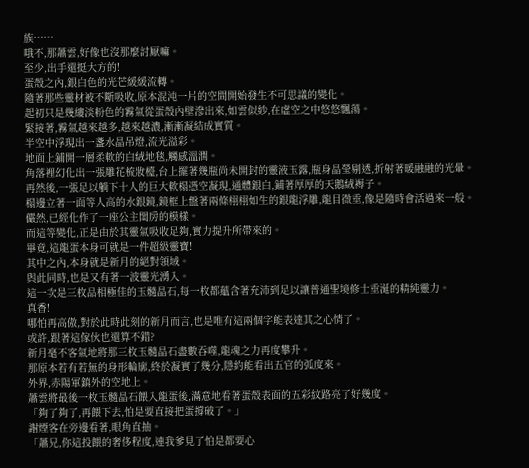族……
哦不,那蕭雲,好像也沒那麼討厭嘛。
至少,出手還挺大方的!
蛋殼之內,銀白色的光芒緩緩流轉。
隨著那些靈材被不斷吸收,原本混沌一片的空間開始發生不可思議的變化。
起初只是幾縷淡粉色的霧氣從蛋殼內壁滲出來,如雲似紗,在虛空之中悠悠飄蕩。
緊接著,霧氣越來越多,越來越濃,漸漸凝結成實質。
半空中浮現出一盞水晶吊燈,流光溢彩。
地面上鋪開一層柔軟的白絨地毯,觸感溫潤。
角落裡幻化出一張雕花梳妝檯,台上擺著幾瓶尚未開封的靈液玉露,瓶身晶瑩剔透,折射著暖融融的光暈。
再然後,一張足以躺下十人的巨大軟榻憑空凝現,通體銀白,鋪著厚厚的天鵝絨褥子。
榻邊立著一面等人高的水銀鏡,鏡框上盤著兩條栩栩如生的銀龍浮雕,龍目微垂,像是隨時會活過來一般。
儼然,已經化作了一座公主閨房的模樣。
而這等變化,正是由於其靈氣吸收足夠,實力提升所帶來的。
畢竟,這龍蛋本身可就是一件超級靈寶!
其中之內,本身就是新月的絕對領域。
與此同時,也是又有著一波靈光湧入。
這一次是三枚品相極佳的玉髓晶石,每一枚都蘊含著充沛到足以讓普通聖境修士垂涎的精純靈力。
真香!
哪怕再高傲,對於此時此刻的新月而言,也是唯有這兩個字能表達其之心情了。
或許,跟著這傢伙也還算不錯?
新月毫不客氣地將那三枚玉髓晶石盡數吞噬,龍魂之力再度攀升。
那原本若有若無的身形輪廓,終於凝實了幾分,隱約能看出五官的弧度來。
外界,赤陽軍鎮外的空地上。
蕭雲將最後一枚玉髓晶石餵入龍蛋後,滿意地看著蛋殼表面的五彩紋路亮了好幾度。
「夠了夠了,再餵下去,怕是要直接把蛋撐破了。」
謝煙客在旁邊看著,眼角直抽。
「蕭兄,你這投餵的奢侈程度,連我爹見了怕是都要心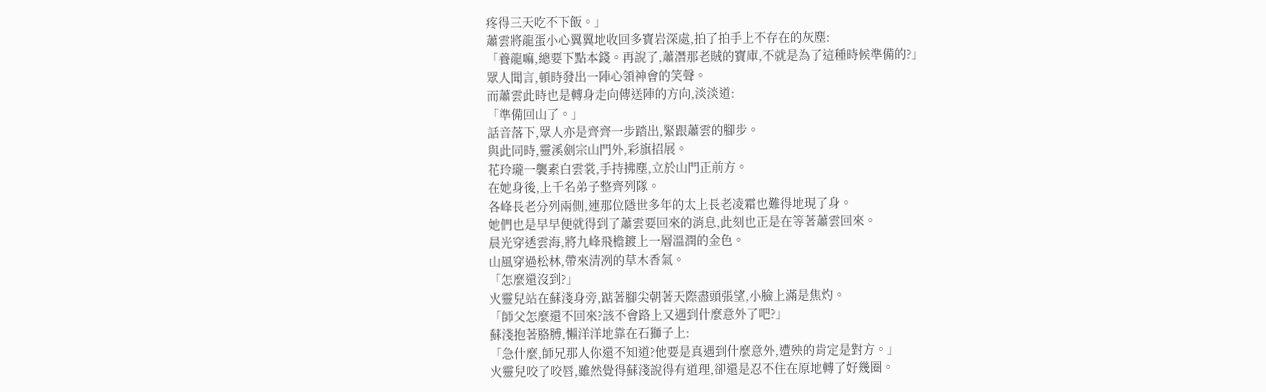疼得三天吃不下飯。」
蕭雲將龍蛋小心翼翼地收回多寶岩深處,拍了拍手上不存在的灰塵:
「養龍嘛,總要下點本錢。再說了,蕭潛那老賊的寶庫,不就是為了這種時候準備的?」
眾人聞言,頓時發出一陣心領神會的笑聲。
而蕭雲此時也是轉身走向傳送陣的方向,淡淡道:
「準備回山了。」
話音落下,眾人亦是齊齊一步踏出,緊跟蕭雲的腳步。
與此同時,靈溪劍宗山門外,彩旗招展。
花玲瓏一襲素白雲裳,手持拂塵,立於山門正前方。
在她身後,上千名弟子整齊列隊。
各峰長老分列兩側,連那位隱世多年的太上長老凌霜也難得地現了身。
她們也是早早便就得到了蕭雲要回來的消息,此刻也正是在等著蕭雲回來。
晨光穿透雲海,將九峰飛檐鍍上一層溫潤的金色。
山風穿過松林,帶來清冽的草木香氣。
「怎麼還沒到?」
火靈兒站在蘇淺身旁,踮著腳尖朝著天際盡頭張望,小臉上滿是焦灼。
「師父怎麼還不回來?該不會路上又遇到什麼意外了吧?」
蘇淺抱著胳膊,懶洋洋地靠在石獅子上:
「急什麼,師兄那人你還不知道?他要是真遇到什麼意外,遭殃的肯定是對方。」
火靈兒咬了咬唇,雖然覺得蘇淺說得有道理,卻還是忍不住在原地轉了好幾圈。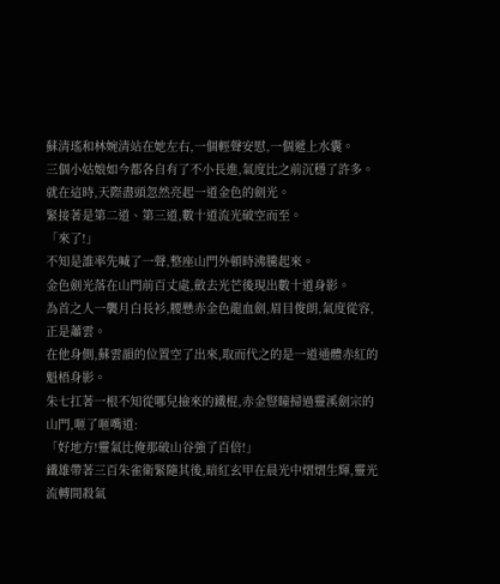蘇清瑤和林婉清站在她左右,一個輕聲安慰,一個遞上水囊。
三個小姑娘如今都各自有了不小長進,氣度比之前沉穩了許多。
就在這時,天際盡頭忽然亮起一道金色的劍光。
緊接著是第二道、第三道,數十道流光破空而至。
「來了!」
不知是誰率先喊了一聲,整座山門外頓時沸騰起來。
金色劍光落在山門前百丈處,斂去光芒後現出數十道身影。
為首之人一襲月白長衫,腰懸赤金色龍血劍,眉目俊朗,氣度從容,正是蕭雲。
在他身側,蘇雲韻的位置空了出來,取而代之的是一道通體赤紅的魁梧身影。
朱七扛著一根不知從哪兒撿來的鐵棍,赤金豎瞳掃過靈溪劍宗的山門,咂了咂嘴道:
「好地方!靈氣比俺那破山谷強了百倍!」
鐵雄帶著三百朱雀衛緊隨其後,暗紅玄甲在晨光中熠熠生輝,靈光流轉間殺氣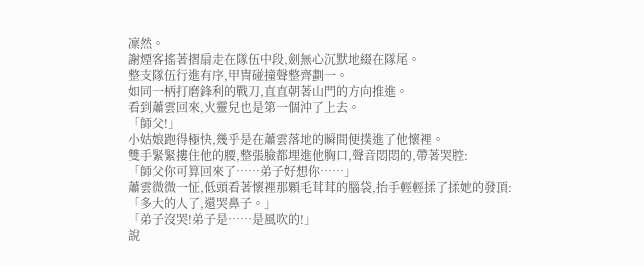凜然。
謝煙客搖著摺扇走在隊伍中段,劍無心沉默地綴在隊尾。
整支隊伍行進有序,甲冑碰撞聲整齊劃一。
如同一柄打磨鋒利的戰刀,直直朝著山門的方向推進。
看到蕭雲回來,火靈兒也是第一個沖了上去。
「師父!」
小姑娘跑得極快,幾乎是在蕭雲落地的瞬間便撲進了他懷裡。
雙手緊緊摟住他的腰,整張臉都埋進他胸口,聲音悶悶的,帶著哭腔:
「師父你可算回來了……弟子好想你……」
蕭雲微微一怔,低頭看著懷裡那顆毛茸茸的腦袋,抬手輕輕揉了揉她的發頂:
「多大的人了,還哭鼻子。」
「弟子沒哭!弟子是……是風吹的!」
說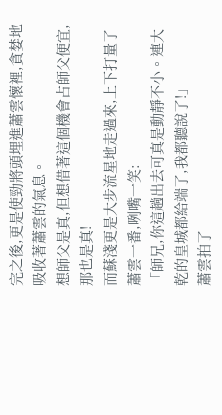完之後,更是使勁將頭埋進蕭雲懷裡,貪婪地吸收著蕭雲的氣息。
想師父是真,但想借著這個機會占師父便宜,那也是真!
而蘇淺更是大步流星地走過來,上下打量了蕭雲一番,咧嘴一笑:
「師兄,你這趟出去可真是動靜不小。連大乾的皇城都給端了,我都聽說了!」
蕭雲拍了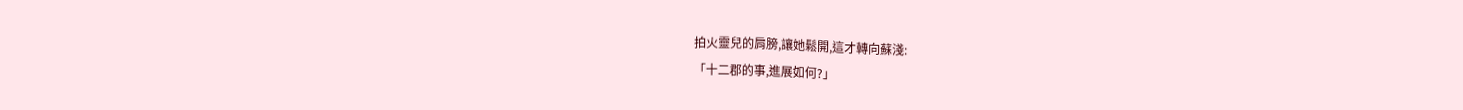拍火靈兒的肩膀,讓她鬆開,這才轉向蘇淺:
「十二郡的事,進展如何?」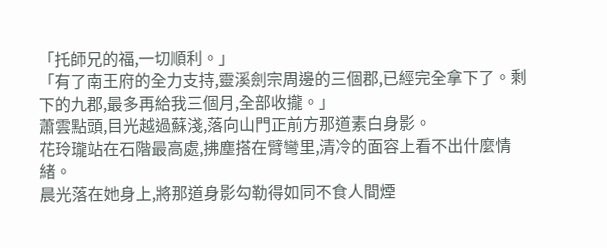「托師兄的福,一切順利。」
「有了南王府的全力支持,靈溪劍宗周邊的三個郡,已經完全拿下了。剩下的九郡,最多再給我三個月,全部收攏。」
蕭雲點頭,目光越過蘇淺,落向山門正前方那道素白身影。
花玲瓏站在石階最高處,拂塵搭在臂彎里,清冷的面容上看不出什麼情緒。
晨光落在她身上,將那道身影勾勒得如同不食人間煙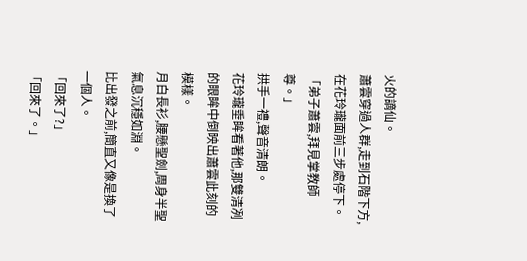火的謫仙。
蕭雲穿過人群,走到石階下方,在花玲瓏面前三步處停下。
「弟子蕭雲,拜見掌教師尊。」
拱手一禮,聲音清朗。
花玲瓏垂眸看著他,那雙清冽的眼眸中倒映出蕭雲此刻的模樣。
月白長衫,腰懸聖劍,周身半聖氣息沉穩如淵。
比出發之前,簡直又像是換了一個人。
「回來了?」
「回來了。」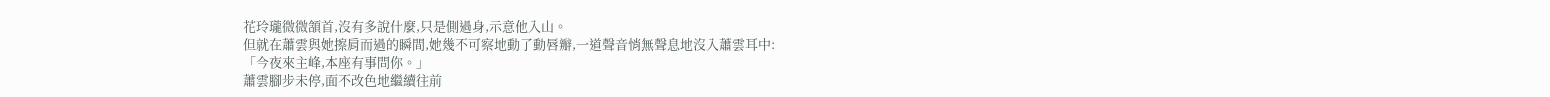花玲瓏微微頷首,沒有多說什麼,只是側過身,示意他入山。
但就在蕭雲與她擦肩而過的瞬間,她幾不可察地動了動唇瓣,一道聲音悄無聲息地沒入蕭雲耳中:
「今夜來主峰,本座有事問你。」
蕭雲腳步未停,面不改色地繼續往前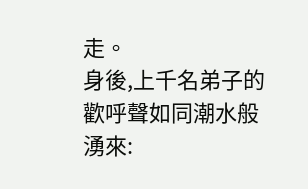走。
身後,上千名弟子的歡呼聲如同潮水般湧來: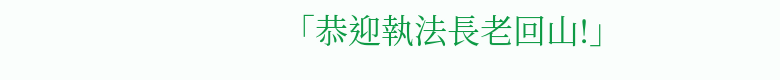「恭迎執法長老回山!」